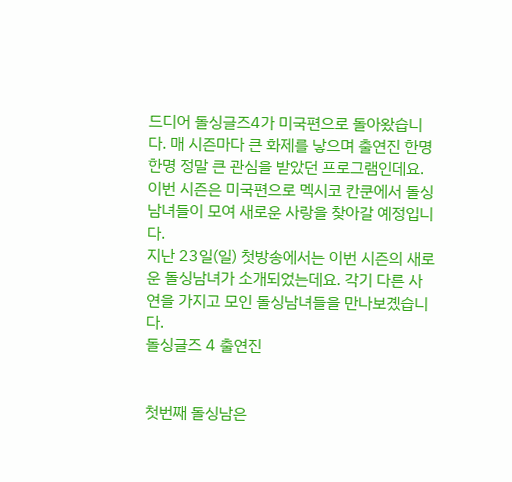드디어 돌싱글즈4가 미국편으로 돌아왔습니다. 매 시즌마다 큰 화제를 낳으며 출연진 한명 한명 정말 큰 관심을 받았던 프로그램인데요. 이번 시즌은 미국편으로 멕시코 칸쿤에서 돌싱남녀들이 모여 새로운 사랑을 찾아갈 예정입니다.
지난 23일(일) 첫방송에서는 이번 시즌의 새로운 돌싱남녀가 소개되었는데요. 각기 다른 사연을 가지고 모인 돌싱남녀들을 만나보곘습니다.
돌싱글즈 4 출연진


첫번째 돌싱남은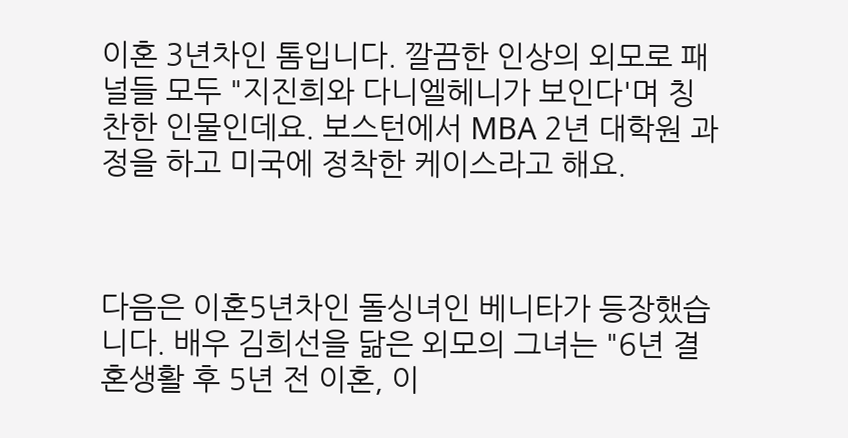이혼 3년차인 톰입니다. 깔끔한 인상의 외모로 패널들 모두 "지진희와 다니엘헤니가 보인다'며 칭찬한 인물인데요. 보스턴에서 MBA 2년 대학원 과정을 하고 미국에 정착한 케이스라고 해요.



다음은 이혼5년차인 돌싱녀인 베니타가 등장했습니다. 배우 김희선을 닮은 외모의 그녀는 "6년 결혼생활 후 5년 전 이혼, 이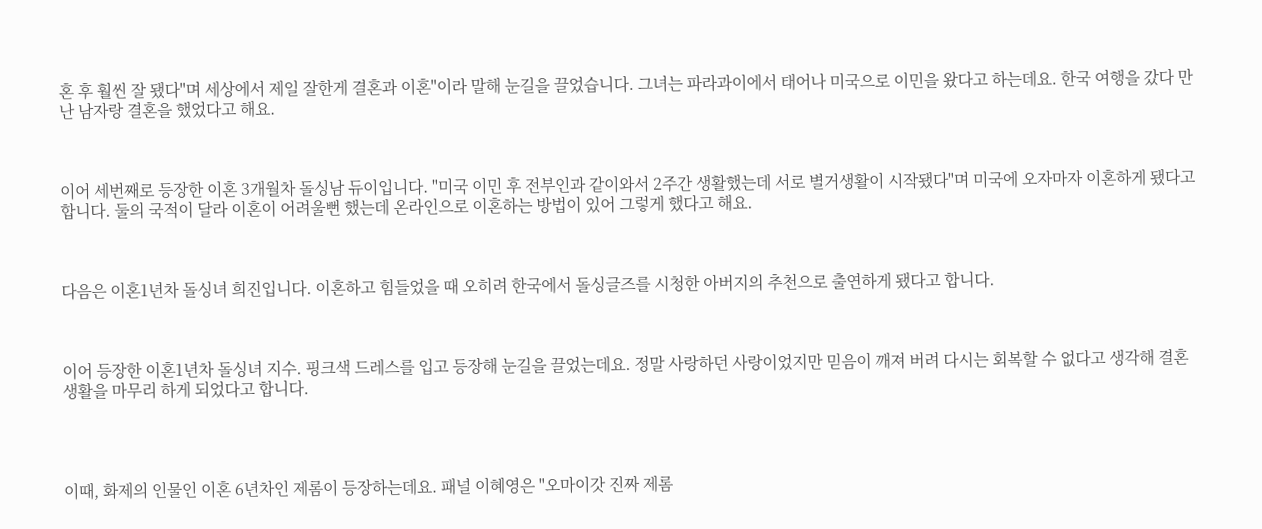혼 후 훨씬 잘 됐다"며 세상에서 제일 잘한게 결혼과 이혼"이라 말해 눈길을 끌었습니다. 그녀는 파라과이에서 태어나 미국으로 이민을 왔다고 하는데요. 한국 여행을 갔다 만난 남자랑 결혼을 했었다고 해요.



이어 세번째로 등장한 이혼 3개월차 돌싱남 듀이입니다. "미국 이민 후 전부인과 같이와서 2주간 생활했는데 서로 별거생활이 시작됐다"며 미국에 오자마자 이혼하게 됐다고 합니다. 둘의 국적이 달라 이혼이 어려울뻔 했는데 온라인으로 이혼하는 방법이 있어 그렇게 했다고 해요.



다음은 이혼1년차 돌싱녀 희진입니다. 이혼하고 힘들었을 때 오히려 한국에서 돌싱글즈를 시청한 아버지의 추천으로 출연하게 됐다고 합니다.



이어 등장한 이혼1년차 돌싱녀 지수. 핑크색 드레스를 입고 등장해 눈길을 끌었는데요. 정말 사랑하던 사랑이었지만 믿음이 깨져 버려 다시는 회복할 수 없다고 생각해 결혼 생활을 마무리 하게 되었다고 합니다.




이때, 화제의 인물인 이혼 6년차인 제롬이 등장하는데요. 패널 이혜영은 "오마이갓 진짜 제롬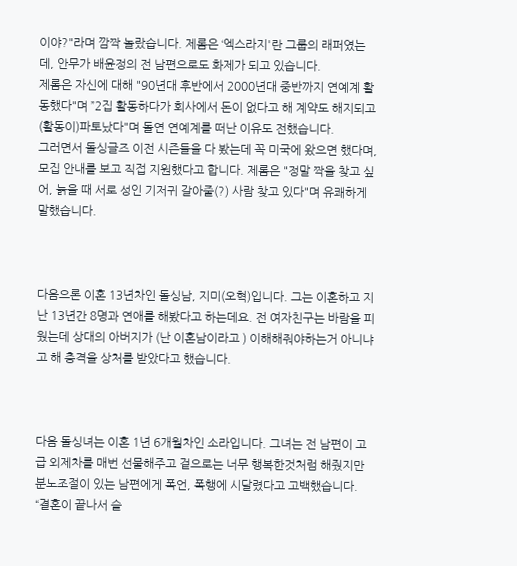이야?"라며 깜짝 놀랐습니다. 제롬은 ‘엑스라지'란 그룹의 래퍼였는데, 안무가 배윤정의 전 남편으로도 화제가 되고 있습니다.
제롬은 자신에 대해 "90년대 후반에서 2000년대 중반까지 연예계 활동했다"며 ”2집 활동하다가 회사에서 돈이 없다고 해 계약도 해지되고 (활동이)파토났다"며 돌연 연예계를 떠난 이유도 전했습니다.
그러면서 돌싱글즈 이전 시즌들을 다 봤는데 꼭 미국에 왔으면 했다며, 모집 안내를 보고 직접 지원했다고 합니다. 제롬은 "정말 짝을 찾고 싶어, 늙을 때 서로 성인 기저귀 갈아줄(?) 사람 찾고 있다"며 유쾌하게 말했습니다.



다음으론 이혼 13년차인 돌싱남, 지미(오혁)입니다. 그는 이혼하고 지난 13년간 8명과 연애를 해봤다고 하는데요. 전 여자친구는 바람을 피웠는데 상대의 아버지가 (난 이혼남이라고 ) 이해해줘야하는거 아니냐고 해 충격을 상처를 받았다고 했습니다.



다음 돌싱녀는 이혼 1년 6개월차인 소라입니다. 그녀는 전 남편이 고급 외제차를 매번 선물해주고 겉으로는 너무 행복한것처럼 해줬지만 분노조절이 있는 남편에게 폭언, 폭행에 시달렸다고 고백했습니다. “결혼이 끝나서 슬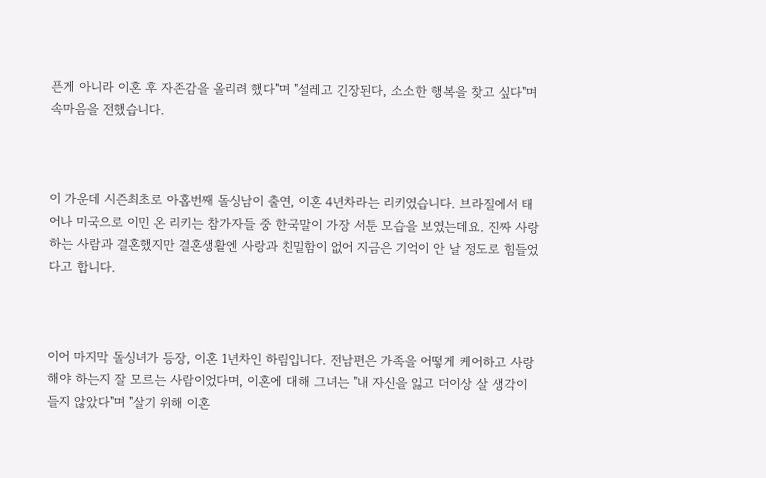픈게 아니라 이혼 후 자존감을 올리려 했다"며 "설레고 긴장된다, 소소한 행복을 찾고 싶다"며 속마음을 전했습니다.



이 가운데 시즌최초로 아홉번째 돌싱남이 출연, 이혼 4년차라는 리키였습니다. 브라질에서 태어나 미국으로 이민 온 리키는 참가자들 중 한국말이 가장 서툰 모습을 보였는데요. 진짜 사랑하는 사람과 결혼했지만 결혼생활엔 사랑과 친밀함이 없어 지금은 기억이 안 날 정도로 힘들었다고 합니다.



이어 마지막 돌싱녀가 등장, 이혼 1년차인 하림입니다. 전남편은 가족을 어떻게 케어하고 사랑해야 하는지 잘 모르는 사람이었다며, 이혼에 대해 그녀는 "내 자신을 잃고 더이상 살 생각이 들지 않았다"며 "살기 위해 이혼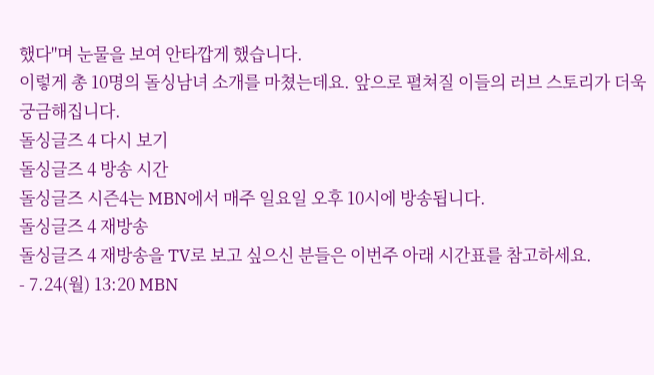했다"며 눈물을 보여 안타깝게 했습니다.
이렇게 총 10명의 돌싱남녀 소개를 마쳤는데요. 앞으로 펼쳐질 이들의 러브 스토리가 더욱 궁금해집니다.
돌싱글즈 4 다시 보기
돌싱글즈 4 방송 시간
돌싱글즈 시즌4는 MBN에서 매주 일요일 오후 10시에 방송됩니다.
돌싱글즈 4 재방송
돌싱글즈 4 재방송을 TV로 보고 싶으신 분들은 이번주 아래 시간표를 참고하세요.
- 7.24(월) 13:20 MBN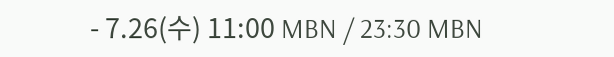- 7.26(수) 11:00 MBN / 23:30 MBN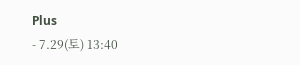Plus
- 7.29(토) 13:40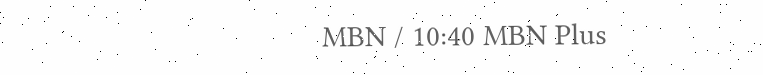MBN / 10:40 MBN Plus